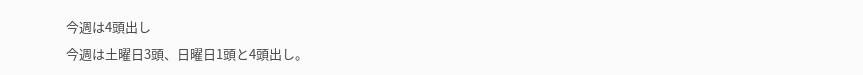今週は4頭出し
今週は土曜日3頭、日曜日1頭と4頭出し。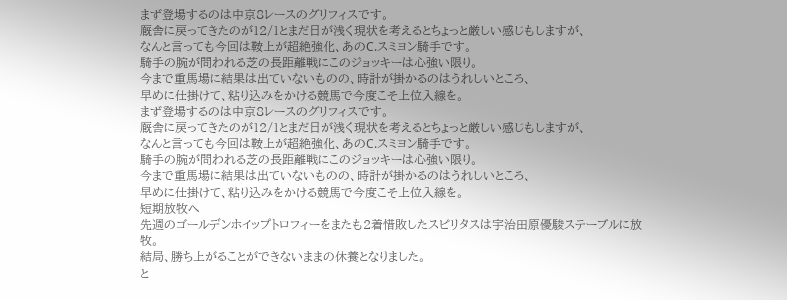まず登場するのは中京8レースのグリフィスです。
厩舎に戻ってきたのが12/1とまだ日が浅く現状を考えるとちょっと厳しい感じもしますが、
なんと言っても今回は鞍上が超絶強化、あのC.スミヨン騎手です。
騎手の腕が問われる芝の長距離戦にこのジョッキーは心強い限り。
今まで重馬場に結果は出ていないものの、時計が掛かるのはうれしいところ、
早めに仕掛けて、粘り込みをかける競馬で今度こそ上位入線を。
まず登場するのは中京8レースのグリフィスです。
厩舎に戻ってきたのが12/1とまだ日が浅く現状を考えるとちょっと厳しい感じもしますが、
なんと言っても今回は鞍上が超絶強化、あのC.スミヨン騎手です。
騎手の腕が問われる芝の長距離戦にこのジョッキーは心強い限り。
今まで重馬場に結果は出ていないものの、時計が掛かるのはうれしいところ、
早めに仕掛けて、粘り込みをかける競馬で今度こそ上位入線を。
短期放牧へ
先週のゴールデンホイップトロフィーをまたも2着惜敗したスピリタスは宇治田原優駿ステーブルに放牧。
結局、勝ち上がることができないままの休養となりました。
と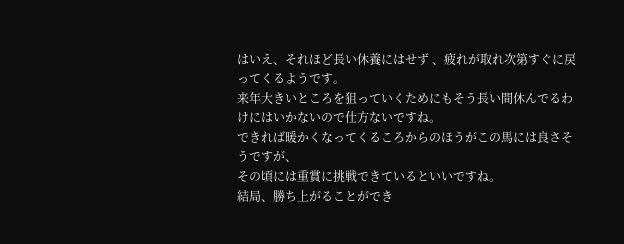はいえ、それほど長い休養にはせず 、疲れが取れ次第すぐに戻ってくるようです。
来年大きいところを狙っていくためにもそう長い間休んでるわけにはいかないので仕方ないですね。
できれば暖かくなってくるころからのほうがこの馬には良さそうですが、
その頃には重賞に挑戦できているといいですね。
結局、勝ち上がることができ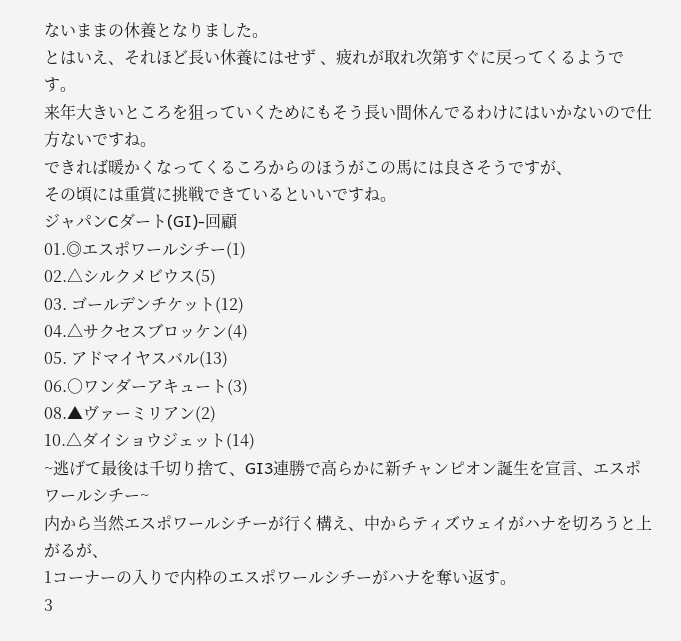ないままの休養となりました。
とはいえ、それほど長い休養にはせず 、疲れが取れ次第すぐに戻ってくるようです。
来年大きいところを狙っていくためにもそう長い間休んでるわけにはいかないので仕方ないですね。
できれば暖かくなってくるころからのほうがこの馬には良さそうですが、
その頃には重賞に挑戦できているといいですね。
ジャパンCダート(GⅠ)-回顧
01.◎エスポワールシチー(1)
02.△シルクメビウス(5)
03. ゴールデンチケット(12)
04.△サクセスブロッケン(4)
05. アドマイヤスバル(13)
06.○ワンダーアキュート(3)
08.▲ヴァーミリアン(2)
10.△ダイショウジェット(14)
~逃げて最後は千切り捨て、GⅠ3連勝で高らかに新チャンピオン誕生を宣言、エスポワールシチー~
内から当然エスポワールシチーが行く構え、中からティズウェイがハナを切ろうと上がるが、
1コーナーの入りで内枠のエスポワールシチーがハナを奪い返す。
3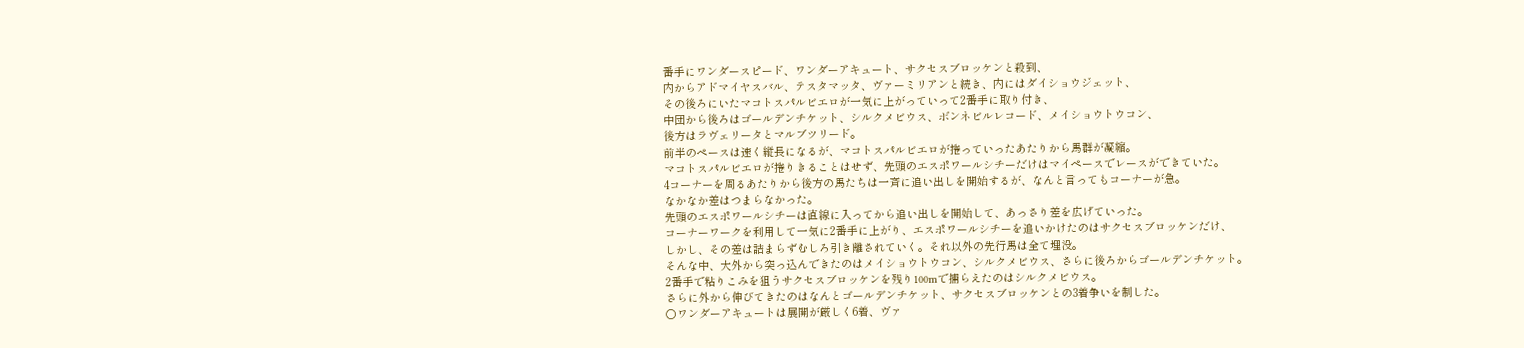番手にワンダースピード、ワンダーアキュート、サクセスブロッケンと殺到、
内からアドマイヤスバル、テスタマッタ、ヴァーミリアンと続き、内にはダイショウジェット、
その後ろにいたマコトスパルビエロが一気に上がっていって2番手に取り付き、
中団から後ろはゴールデンチケット、シルクメビウス、ボンネビルレコード、メイショウトウコン、
後方はラヴェリータとマルブツリード。
前半のペースは速く縦長になるが、マコトスパルビエロが捲っていったあたりから馬群が凝縮。
マコトスパルビエロが捲りきることはせず、先頭のエスポワールシチーだけはマイペースでレースができていた。
4コーナーを周るあたりから後方の馬たちは一斉に追い出しを開始するが、なんと言ってもコーナーが急。
なかなか差はつまらなかった。
先頭のエスポワールシチーは直線に入ってから追い出しを開始して、あっさり差を広げていった。
コーナーワークを利用して一気に2番手に上がり、エスポワールシチーを追いかけたのはサクセスブロッケンだけ、
しかし、その差は詰まらずむしろ引き離されていく。それ以外の先行馬は全て埋没。
そんな中、大外から突っ込んできたのはメイショウトウコン、シルクメビウス、さらに後ろからゴールデンチケット。
2番手で粘りこみを狙うサクセスブロッケンを残り100mで捕らえたのはシルクメビウス。
さらに外から伸びてきたのはなんとゴールデンチケット、サクセスブロッケンとの3着争いを制した。
○ワンダーアキュートは展開が厳しく6着、ヴァ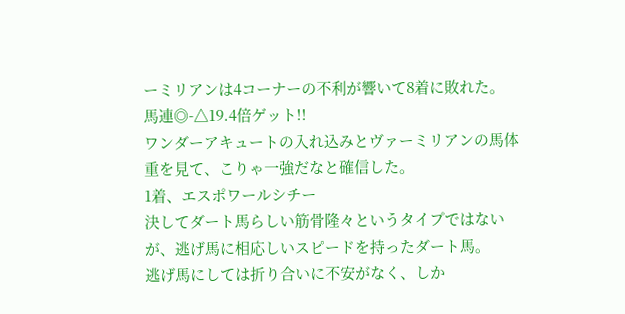ーミリアンは4コーナーの不利が響いて8着に敗れた。
馬連◎-△19.4倍ゲット!!
ワンダーアキュートの入れ込みとヴァーミリアンの馬体重を見て、こりゃ一強だなと確信した。
1着、エスポワールシチー
決してダート馬らしい筋骨隆々というタイプではないが、逃げ馬に相応しいスピードを持ったダート馬。
逃げ馬にしては折り合いに不安がなく、しか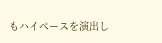もハイペースを演出し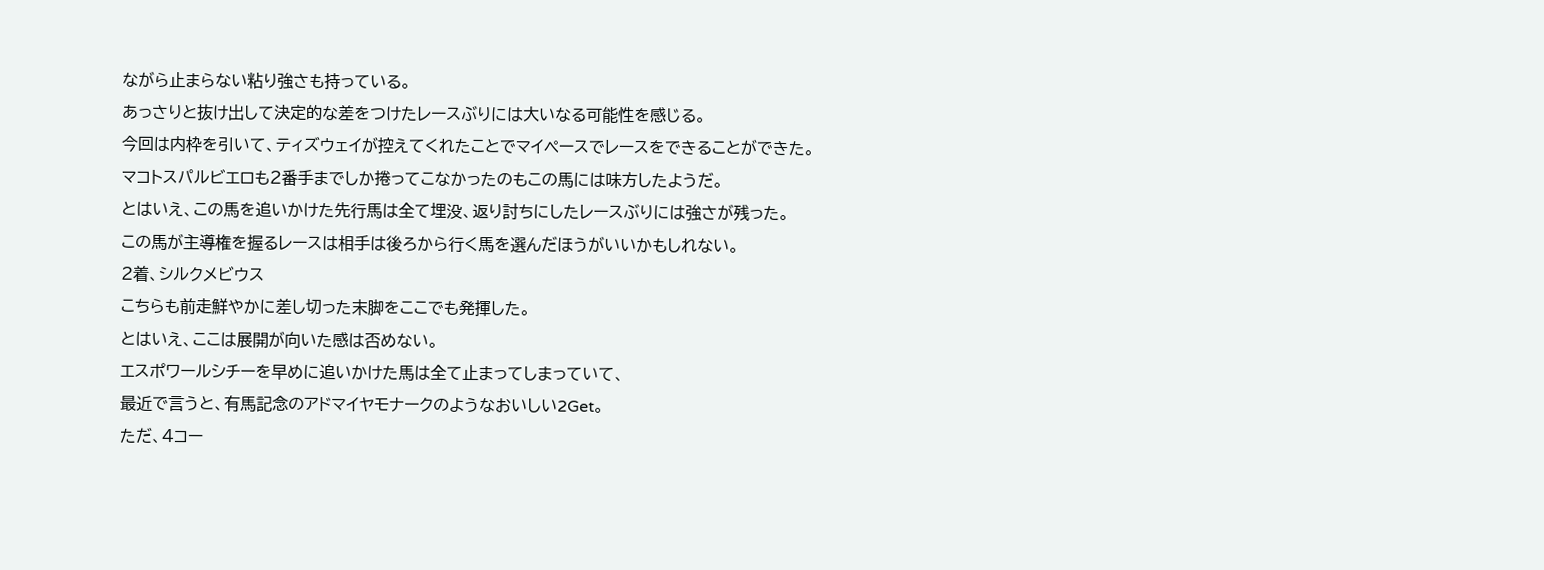ながら止まらない粘り強さも持っている。
あっさりと抜け出して決定的な差をつけたレースぶりには大いなる可能性を感じる。
今回は内枠を引いて、ティズウェイが控えてくれたことでマイペースでレースをできることができた。
マコトスパルビエロも2番手までしか捲ってこなかったのもこの馬には味方したようだ。
とはいえ、この馬を追いかけた先行馬は全て埋没、返り討ちにしたレースぶりには強さが残った。
この馬が主導権を握るレースは相手は後ろから行く馬を選んだほうがいいかもしれない。
2着、シルクメビウス
こちらも前走鮮やかに差し切った末脚をここでも発揮した。
とはいえ、ここは展開が向いた感は否めない。
エスポワールシチーを早めに追いかけた馬は全て止まってしまっていて、
最近で言うと、有馬記念のアドマイヤモナークのようなおいしい2Get。
ただ、4コー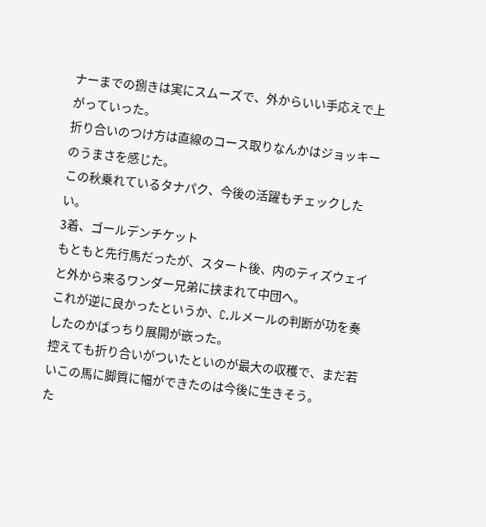ナーまでの捌きは実にスムーズで、外からいい手応えで上がっていった。
折り合いのつけ方は直線のコース取りなんかはジョッキーのうまさを感じた。
この秋乗れているタナパク、今後の活躍もチェックしたい。
3着、ゴールデンチケット
もともと先行馬だったが、スタート後、内のティズウェイと外から来るワンダー兄弟に挟まれて中団へ。
これが逆に良かったというか、C.ルメールの判断が功を奏したのかばっちり展開が嵌った。
控えても折り合いがついたといのが最大の収穫で、まだ若いこの馬に脚質に幅ができたのは今後に生きそう。
た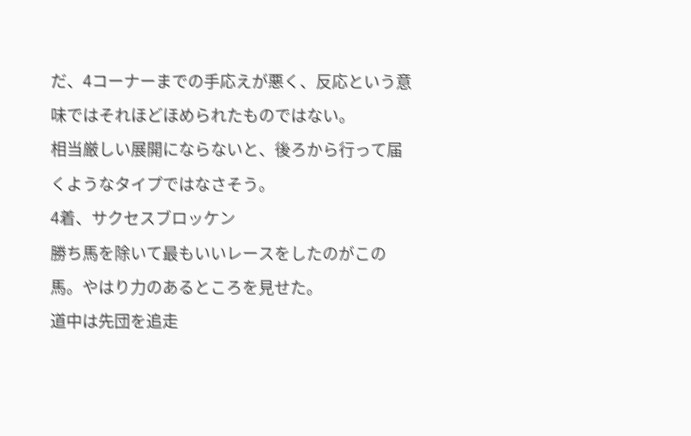だ、4コーナーまでの手応えが悪く、反応という意味ではそれほどほめられたものではない。
相当厳しい展開にならないと、後ろから行って届くようなタイプではなさそう。
4着、サクセスブロッケン
勝ち馬を除いて最もいいレースをしたのがこの馬。やはり力のあるところを見せた。
道中は先団を追走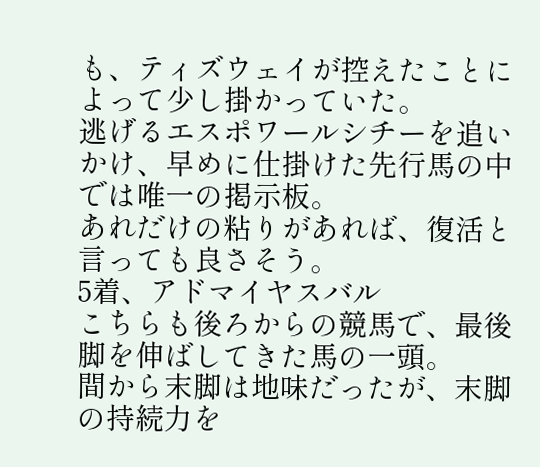も、ティズウェイが控えたことによって少し掛かっていた。
逃げるエスポワールシチーを追いかけ、早めに仕掛けた先行馬の中では唯一の掲示板。
あれだけの粘りがあれば、復活と言っても良さそう。
5着、アドマイヤスバル
こちらも後ろからの競馬で、最後脚を伸ばしてきた馬の一頭。
間から末脚は地味だったが、末脚の持続力を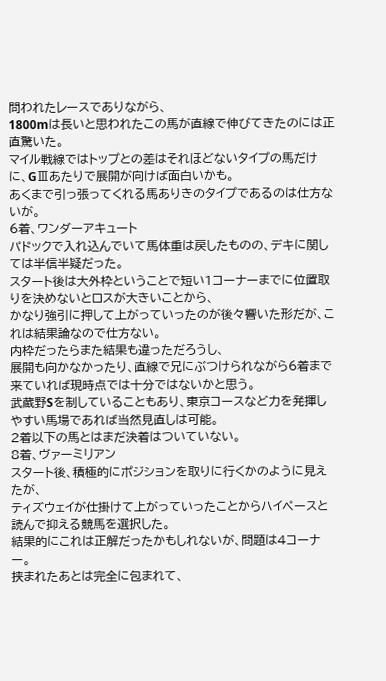問われたレースでありながら、
1800mは長いと思われたこの馬が直線で伸びてきたのには正直驚いた。
マイル戦線ではトップとの差はそれほどないタイプの馬だけに、GⅢあたりで展開が向けば面白いかも。
あくまで引っ張ってくれる馬ありきのタイプであるのは仕方ないが。
6着、ワンダーアキュート
パドックで入れ込んでいて馬体重は戻したものの、デキに関しては半信半疑だった。
スタート後は大外枠ということで短い1コーナーまでに位置取りを決めないとロスが大きいことから、
かなり強引に押して上がっていったのが後々響いた形だが、これは結果論なので仕方ない。
内枠だったらまた結果も違っただろうし、
展開も向かなかったり、直線で兄にぶつけられながら6着まで来ていれば現時点では十分ではないかと思う。
武蔵野Sを制していることもあり、東京コースなど力を発揮しやすい馬場であれば当然見直しは可能。
2着以下の馬とはまだ決着はついていない。
8着、ヴァーミリアン
スタート後、積極的にポジションを取りに行くかのように見えたが、
ティズウェイが仕掛けて上がっていったことからハイペースと読んで抑える競馬を選択した。
結果的にこれは正解だったかもしれないが、問題は4コーナー。
挟まれたあとは完全に包まれて、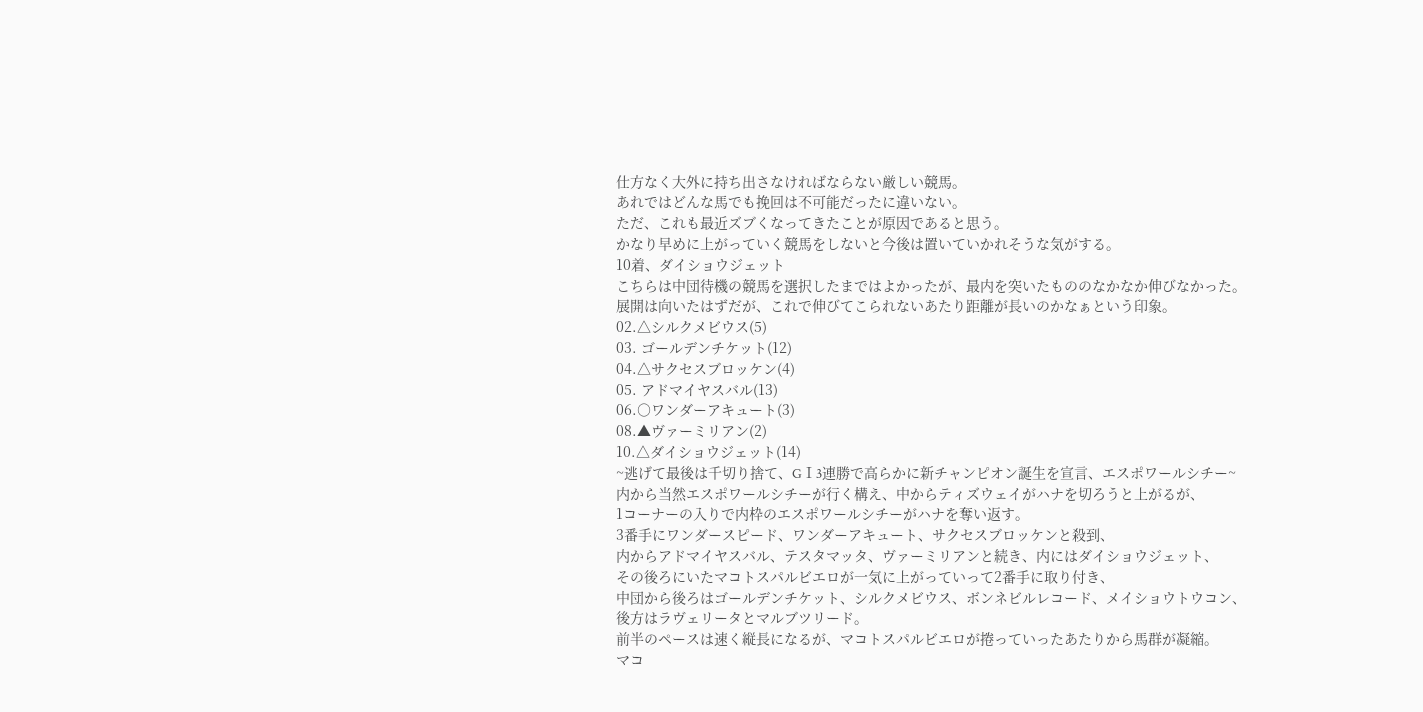仕方なく大外に持ち出さなければならない厳しい競馬。
あれではどんな馬でも挽回は不可能だったに違いない。
ただ、これも最近ズブくなってきたことが原因であると思う。
かなり早めに上がっていく競馬をしないと今後は置いていかれそうな気がする。
10着、ダイショウジェット
こちらは中団待機の競馬を選択したまではよかったが、最内を突いたもののなかなか伸びなかった。
展開は向いたはずだが、これで伸びてこられないあたり距離が長いのかなぁという印象。
02.△シルクメビウス(5)
03. ゴールデンチケット(12)
04.△サクセスブロッケン(4)
05. アドマイヤスバル(13)
06.○ワンダーアキュート(3)
08.▲ヴァーミリアン(2)
10.△ダイショウジェット(14)
~逃げて最後は千切り捨て、GⅠ3連勝で高らかに新チャンピオン誕生を宣言、エスポワールシチー~
内から当然エスポワールシチーが行く構え、中からティズウェイがハナを切ろうと上がるが、
1コーナーの入りで内枠のエスポワールシチーがハナを奪い返す。
3番手にワンダースピード、ワンダーアキュート、サクセスブロッケンと殺到、
内からアドマイヤスバル、テスタマッタ、ヴァーミリアンと続き、内にはダイショウジェット、
その後ろにいたマコトスパルビエロが一気に上がっていって2番手に取り付き、
中団から後ろはゴールデンチケット、シルクメビウス、ボンネビルレコード、メイショウトウコン、
後方はラヴェリータとマルブツリード。
前半のペースは速く縦長になるが、マコトスパルビエロが捲っていったあたりから馬群が凝縮。
マコ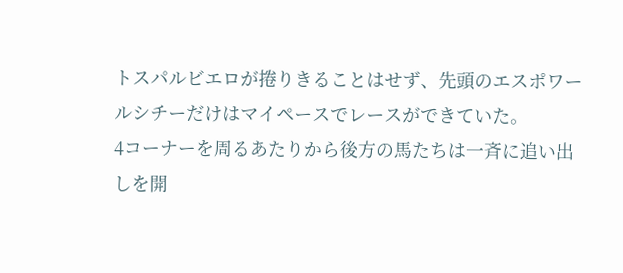トスパルビエロが捲りきることはせず、先頭のエスポワールシチーだけはマイペースでレースができていた。
4コーナーを周るあたりから後方の馬たちは一斉に追い出しを開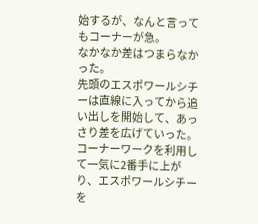始するが、なんと言ってもコーナーが急。
なかなか差はつまらなかった。
先頭のエスポワールシチーは直線に入ってから追い出しを開始して、あっさり差を広げていった。
コーナーワークを利用して一気に2番手に上がり、エスポワールシチーを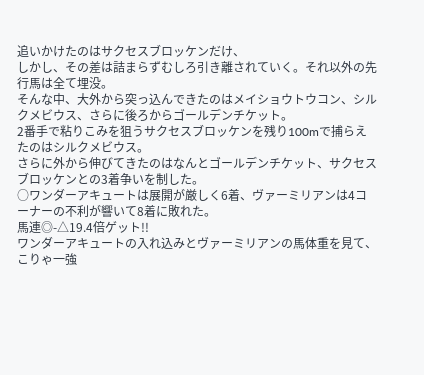追いかけたのはサクセスブロッケンだけ、
しかし、その差は詰まらずむしろ引き離されていく。それ以外の先行馬は全て埋没。
そんな中、大外から突っ込んできたのはメイショウトウコン、シルクメビウス、さらに後ろからゴールデンチケット。
2番手で粘りこみを狙うサクセスブロッケンを残り100mで捕らえたのはシルクメビウス。
さらに外から伸びてきたのはなんとゴールデンチケット、サクセスブロッケンとの3着争いを制した。
○ワンダーアキュートは展開が厳しく6着、ヴァーミリアンは4コーナーの不利が響いて8着に敗れた。
馬連◎-△19.4倍ゲット!!
ワンダーアキュートの入れ込みとヴァーミリアンの馬体重を見て、こりゃ一強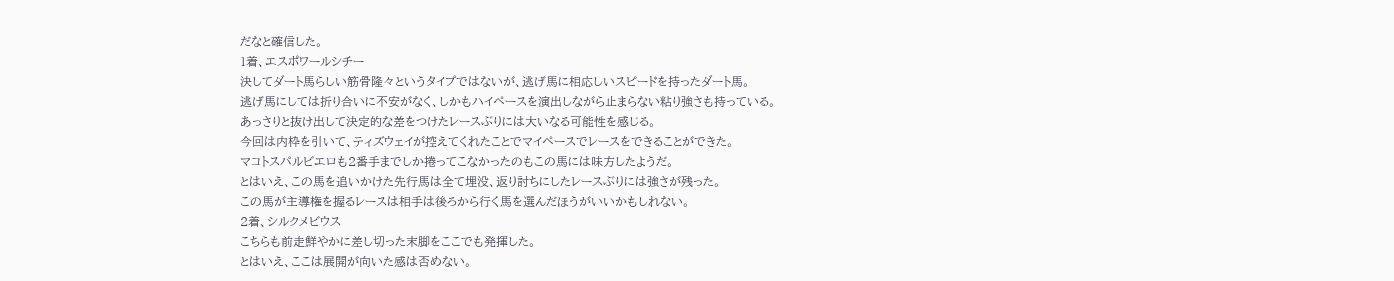だなと確信した。
1着、エスポワールシチー
決してダート馬らしい筋骨隆々というタイプではないが、逃げ馬に相応しいスピードを持ったダート馬。
逃げ馬にしては折り合いに不安がなく、しかもハイペースを演出しながら止まらない粘り強さも持っている。
あっさりと抜け出して決定的な差をつけたレースぶりには大いなる可能性を感じる。
今回は内枠を引いて、ティズウェイが控えてくれたことでマイペースでレースをできることができた。
マコトスパルビエロも2番手までしか捲ってこなかったのもこの馬には味方したようだ。
とはいえ、この馬を追いかけた先行馬は全て埋没、返り討ちにしたレースぶりには強さが残った。
この馬が主導権を握るレースは相手は後ろから行く馬を選んだほうがいいかもしれない。
2着、シルクメビウス
こちらも前走鮮やかに差し切った末脚をここでも発揮した。
とはいえ、ここは展開が向いた感は否めない。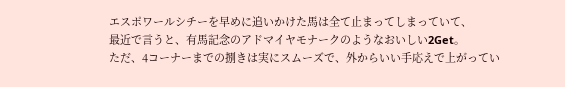エスポワールシチーを早めに追いかけた馬は全て止まってしまっていて、
最近で言うと、有馬記念のアドマイヤモナークのようなおいしい2Get。
ただ、4コーナーまでの捌きは実にスムーズで、外からいい手応えで上がってい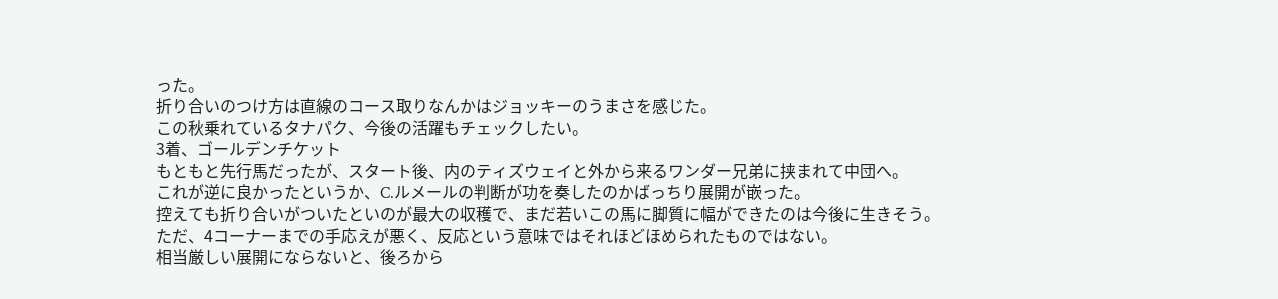った。
折り合いのつけ方は直線のコース取りなんかはジョッキーのうまさを感じた。
この秋乗れているタナパク、今後の活躍もチェックしたい。
3着、ゴールデンチケット
もともと先行馬だったが、スタート後、内のティズウェイと外から来るワンダー兄弟に挟まれて中団へ。
これが逆に良かったというか、C.ルメールの判断が功を奏したのかばっちり展開が嵌った。
控えても折り合いがついたといのが最大の収穫で、まだ若いこの馬に脚質に幅ができたのは今後に生きそう。
ただ、4コーナーまでの手応えが悪く、反応という意味ではそれほどほめられたものではない。
相当厳しい展開にならないと、後ろから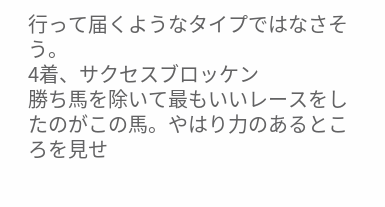行って届くようなタイプではなさそう。
4着、サクセスブロッケン
勝ち馬を除いて最もいいレースをしたのがこの馬。やはり力のあるところを見せ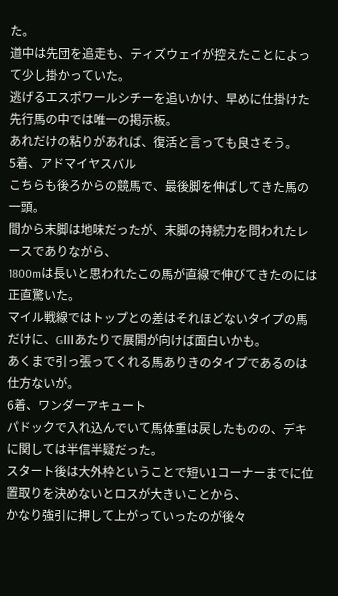た。
道中は先団を追走も、ティズウェイが控えたことによって少し掛かっていた。
逃げるエスポワールシチーを追いかけ、早めに仕掛けた先行馬の中では唯一の掲示板。
あれだけの粘りがあれば、復活と言っても良さそう。
5着、アドマイヤスバル
こちらも後ろからの競馬で、最後脚を伸ばしてきた馬の一頭。
間から末脚は地味だったが、末脚の持続力を問われたレースでありながら、
1800mは長いと思われたこの馬が直線で伸びてきたのには正直驚いた。
マイル戦線ではトップとの差はそれほどないタイプの馬だけに、GⅢあたりで展開が向けば面白いかも。
あくまで引っ張ってくれる馬ありきのタイプであるのは仕方ないが。
6着、ワンダーアキュート
パドックで入れ込んでいて馬体重は戻したものの、デキに関しては半信半疑だった。
スタート後は大外枠ということで短い1コーナーまでに位置取りを決めないとロスが大きいことから、
かなり強引に押して上がっていったのが後々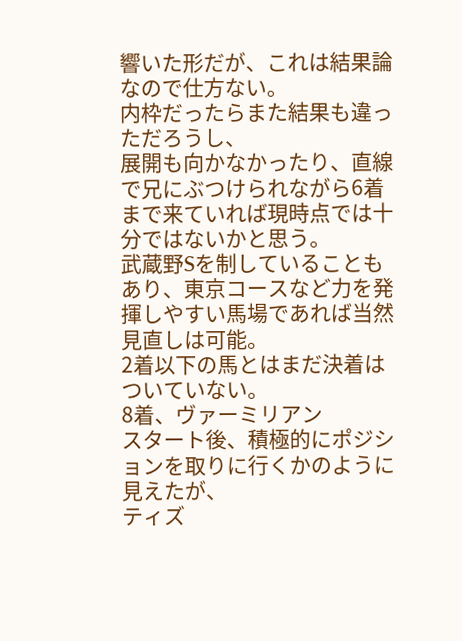響いた形だが、これは結果論なので仕方ない。
内枠だったらまた結果も違っただろうし、
展開も向かなかったり、直線で兄にぶつけられながら6着まで来ていれば現時点では十分ではないかと思う。
武蔵野Sを制していることもあり、東京コースなど力を発揮しやすい馬場であれば当然見直しは可能。
2着以下の馬とはまだ決着はついていない。
8着、ヴァーミリアン
スタート後、積極的にポジションを取りに行くかのように見えたが、
ティズ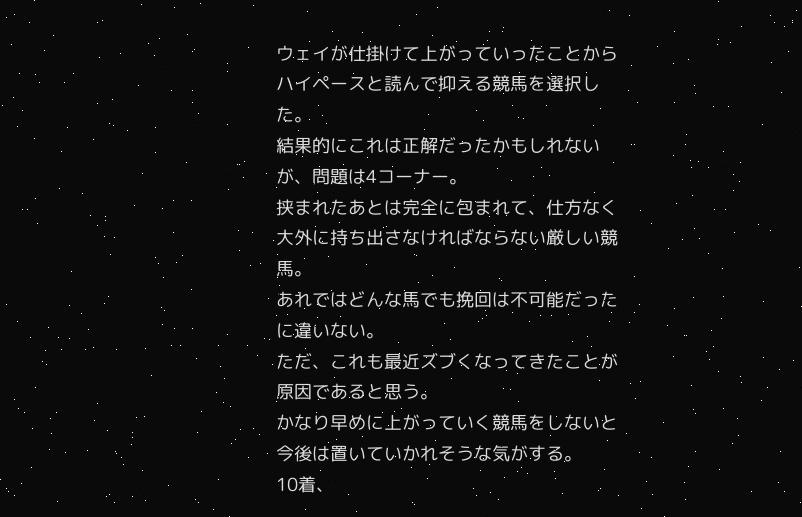ウェイが仕掛けて上がっていったことからハイペースと読んで抑える競馬を選択した。
結果的にこれは正解だったかもしれないが、問題は4コーナー。
挟まれたあとは完全に包まれて、仕方なく大外に持ち出さなければならない厳しい競馬。
あれではどんな馬でも挽回は不可能だったに違いない。
ただ、これも最近ズブくなってきたことが原因であると思う。
かなり早めに上がっていく競馬をしないと今後は置いていかれそうな気がする。
10着、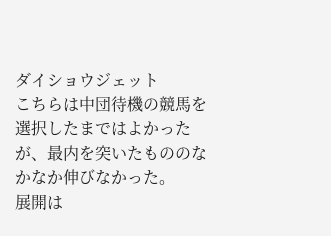ダイショウジェット
こちらは中団待機の競馬を選択したまではよかったが、最内を突いたもののなかなか伸びなかった。
展開は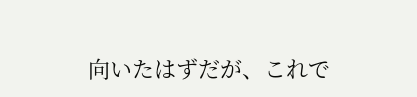向いたはずだが、これで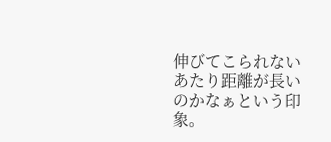伸びてこられないあたり距離が長いのかなぁという印象。